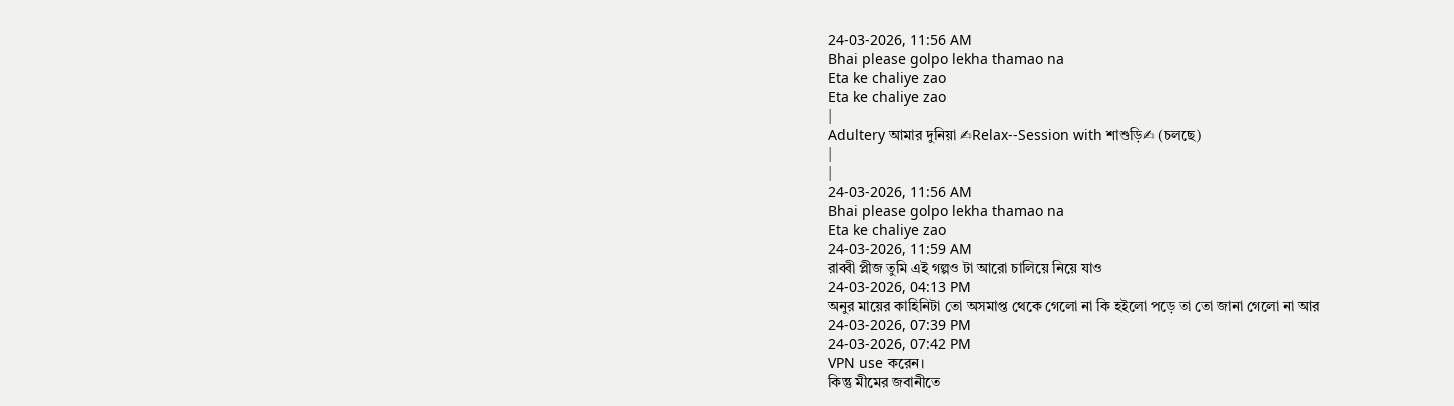24-03-2026, 11:56 AM
Bhai please golpo lekha thamao na
Eta ke chaliye zao
Eta ke chaliye zao
|
Adultery আমার দুনিয়া ✍Relax--Session with শাশুড়ি✍ (চলছে)
|
|
24-03-2026, 11:56 AM
Bhai please golpo lekha thamao na
Eta ke chaliye zao
24-03-2026, 11:59 AM
রাব্বী প্লীজ তুমি এই গল্পও টা আরো চালিয়ে নিয়ে যাও
24-03-2026, 04:13 PM
অনুর মায়ের কাহিনিটা তো অসমাপ্ত থেকে গেলো না কি হইলো পড়ে তা তো জানা গেলো না আর
24-03-2026, 07:39 PM
24-03-2026, 07:42 PM
VPN use করেন।
কিন্তু মীমের জবানীতে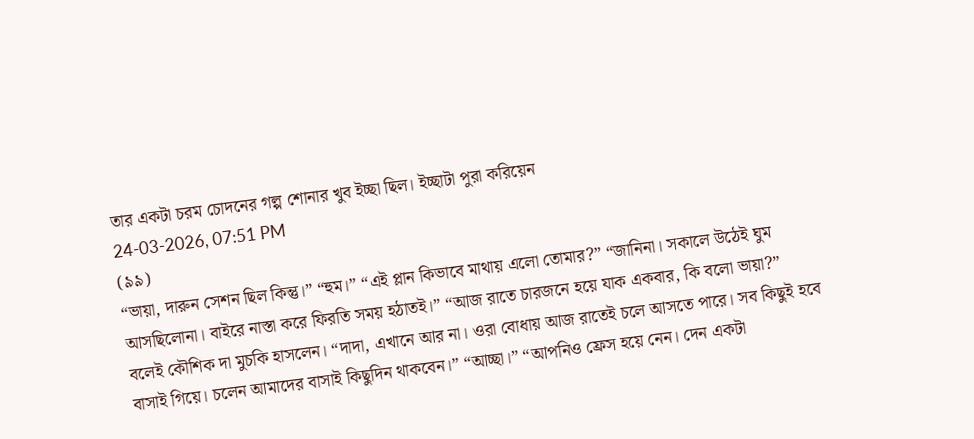তার একটা চরম চোদনের গল্প শোনার খুব ইচ্ছা ছিল। ইচ্ছাটা পুরা করিয়েন
24-03-2026, 07:51 PM
(৯৯)
“ভায়া, দারুন সেশন ছিল কিন্তু।” “হুম।” “এই প্লান কিভাবে মাথায় এলো তোমার?” “জানিনা। সকালে উঠেই ঘুম আসছিলোনা। বাইরে নাস্তা করে ফিরতি সময় হঠাতই।” “আজ রাতে চারজনে হয়ে যাক একবার, কি বলো ভায়া?” বলেই কৌশিক দা মুচকি হাসলেন। “দাদা, এখানে আর না। ওরা বোধায় আজ রাতেই চলে আসতে পারে। সব কিছুই হবে বাসাই গিয়ে। চলেন আমাদের বাসাই কিছুদিন থাকবেন।” “আচ্ছা।” “আপনিও ফ্রেস হয়ে নেন। দেন একটা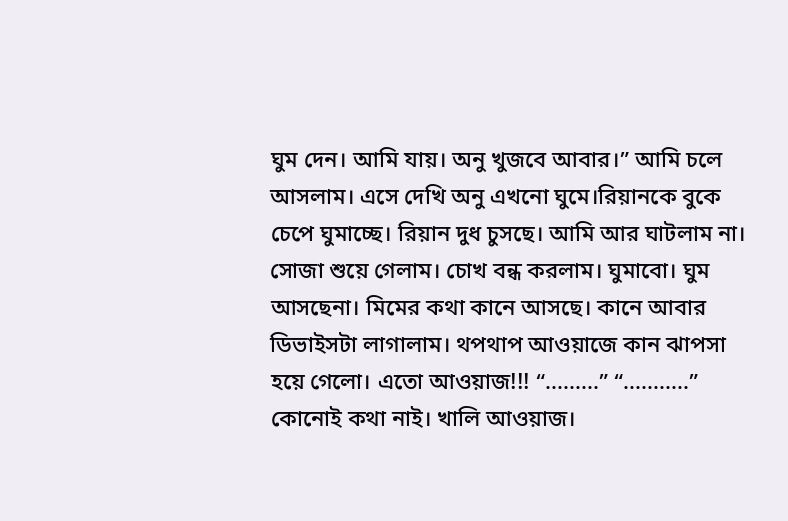ঘুম দেন। আমি যায়। অনু খুজবে আবার।” আমি চলে আসলাম। এসে দেখি অনু এখনো ঘুমে।রিয়ানকে বুকে চেপে ঘুমাচ্ছে। রিয়ান দুধ চুসছে। আমি আর ঘাটলাম না। সোজা শুয়ে গেলাম। চোখ বন্ধ করলাম। ঘুমাবো। ঘুম আসছেনা। মিমের কথা কানে আসছে। কানে আবার ডিভাইসটা লাগালাম। থপথাপ আওয়াজে কান ঝাপসা হয়ে গেলো। এতো আওয়াজ!!! “.........” “...........” কোনোই কথা নাই। খালি আওয়াজ।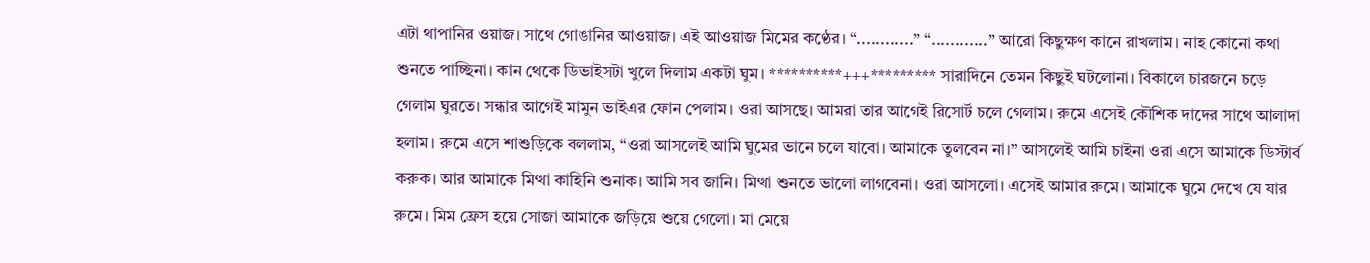এটা থাপানির ওয়াজ। সাথে গোঙানির আওয়াজ। এই আওয়াজ মিমের কণ্ঠের। “............” “............” আরো কিছুক্ষণ কানে রাখলাম। নাহ কোনো কথা শুনতে পাচ্ছিনা। কান থেকে ডিভাইসটা খুলে দিলাম একটা ঘুম। **********+++********* সারাদিনে তেমন কিছুই ঘটলোনা। বিকালে চারজনে চড়ে গেলাম ঘুরতে। সন্ধার আগেই মামুন ভাইএর ফোন পেলাম। ওরা আসছে। আমরা তার আগেই রিসোর্ট চলে গেলাম। রুমে এসেই কৌশিক দাদের সাথে আলাদা হলাম। রুমে এসে শাশুড়িকে বললাম, “ওরা আসলেই আমি ঘুমের ভানে চলে যাবো। আমাকে তুলবেন না।” আসলেই আমি চাইনা ওরা এসে আমাকে ডিস্টার্ব করুক। আর আমাকে মিত্থা কাহিনি শুনাক। আমি সব জানি। মিত্থা শুনতে ভালো লাগবেনা। ওরা আসলো। এসেই আমার রুমে। আমাকে ঘুমে দেখে যে যার রুমে। মিম ফ্রেস হয়ে সোজা আমাকে জড়িয়ে শুয়ে গেলো। মা মেয়ে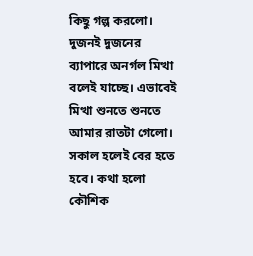কিছু গল্প করলো। দুজনই দুজনের ব্যাপারে অনর্গল মিত্থা বলেই যাচ্ছে। এভাবেই মিত্থা শুনতে শুনতে আমার রাতটা গেলো। সকাল হলেই বের হতে হবে। কথা হলো কৌশিক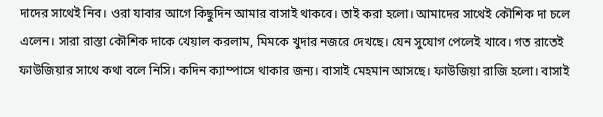দাদের সাথেই নিব। ওরা যাবার আগে কিছুদিন আমার বাসাই থাকবে। তাই করা হলো। আমাদের সাথেই কৌশিক দা চলে এলেন। সারা রাস্তা কৌশিক দাকে খেয়াল করলাম, মিমকে খুদার নজরে দেখছে। যেন সুযোগ পেলেই খাবে। গত রাতেই ফাউজিয়ার সাথে কথা বলে নিসি। কদিন ক্যাম্পাসে থাকার জন্য। বাসাই মেহমান আসছে। ফাউজিয়া রাজি হলো। বাসাই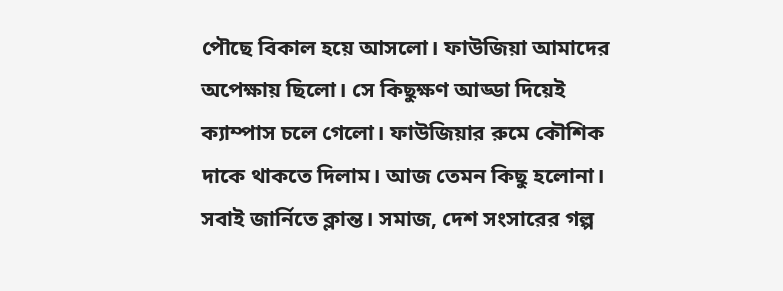পৌছে বিকাল হয়ে আসলো। ফাউজিয়া আমাদের অপেক্ষায় ছিলো। সে কিছুক্ষণ আড্ডা দিয়েই ক্যাম্পাস চলে গেলো। ফাউজিয়ার রুমে কৌশিক দাকে থাকতে দিলাম। আজ তেমন কিছু হলোনা। সবাই জার্নিতে ক্লান্ত। সমাজ, দেশ সংসারের গল্প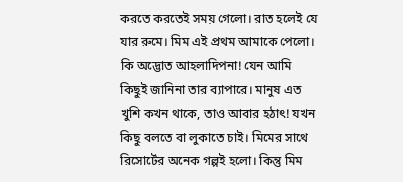করতে করতেই সময় গেলো। রাত হলেই যে যার রুমে। মিম এই প্রথম আমাকে পেলো। কি অদ্ভোত আহলাদিপনা! যেন আমি কিছুই জানিনা তার ব্যাপারে। মানুষ এত খুশি কখন থাকে, তাও আবার হঠাৎ! যখন কিছু বলতে বা লুকাতে চাই। মিমের সাথে রিসোর্টের অনেক গল্পই হলো। কিন্তু মিম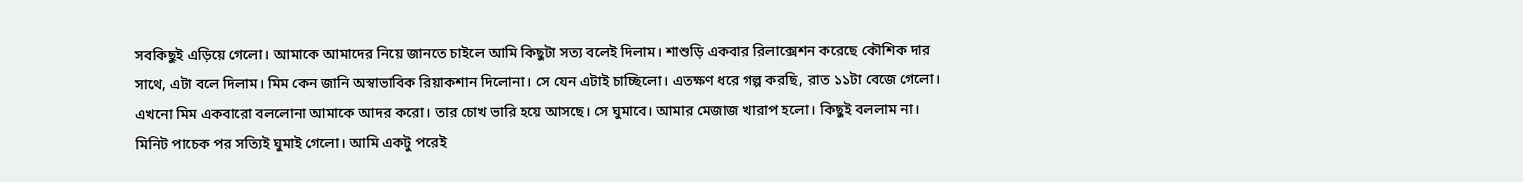সবকিছুই এড়িয়ে গেলো। আমাকে আমাদের নিয়ে জানতে চাইলে আমি কিছুটা সত্য বলেই দিলাম। শাশুড়ি একবার রিলাক্সেশন করেছে কৌশিক দার সাথে, এটা বলে দিলাম। মিম কেন জানি অস্বাভাবিক রিয়াকশান দিলোনা। সে যেন এটাই চাচ্ছিলো। এতক্ষণ ধরে গল্প করছি, রাত ১১টা বেজে গেলো। এখনো মিম একবারো বললোনা আমাকে আদর করো। তার চোখ ভারি হয়ে আসছে। সে ঘুমাবে। আমার মেজাজ খারাপ হলো। কিছুই বললাম না। মিনিট পাচেক পর সত্যিই ঘুমাই গেলো। আমি একটু পরেই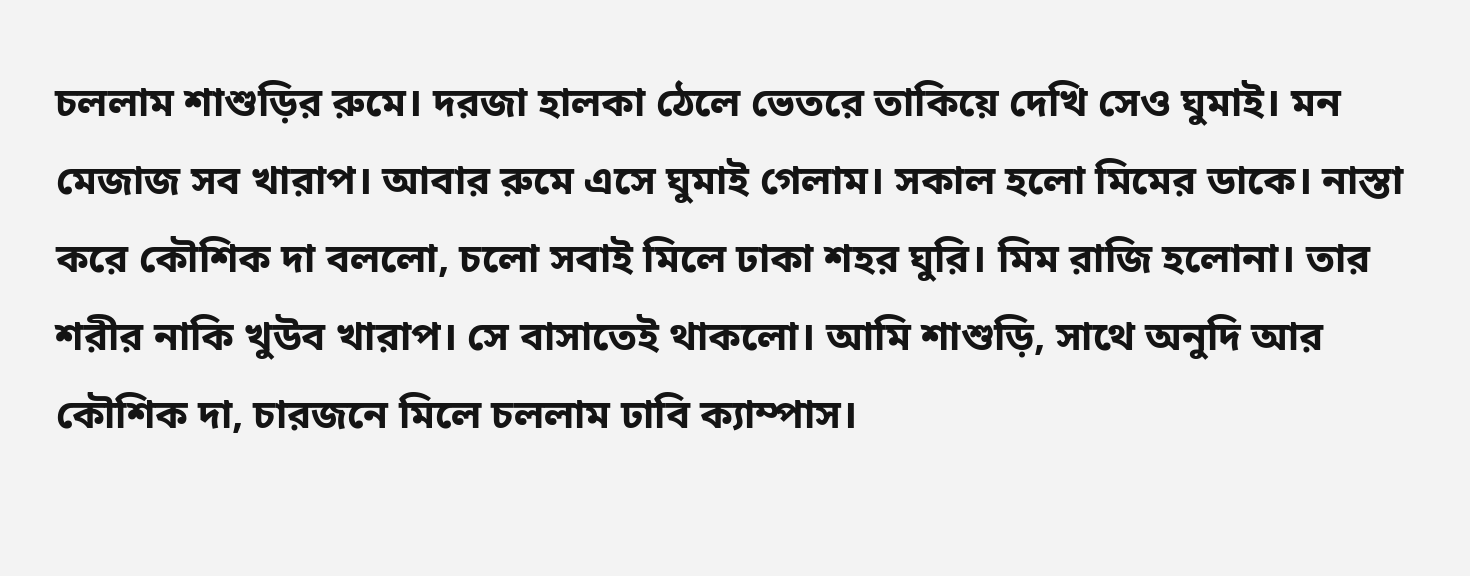চললাম শাশুড়ির রুমে। দরজা হালকা ঠেলে ভেতরে তাকিয়ে দেখি সেও ঘুমাই। মন মেজাজ সব খারাপ। আবার রুমে এসে ঘুমাই গেলাম। সকাল হলো মিমের ডাকে। নাস্তা করে কৌশিক দা বললো, চলো সবাই মিলে ঢাকা শহর ঘুরি। মিম রাজি হলোনা। তার শরীর নাকি খুউব খারাপ। সে বাসাতেই থাকলো। আমি শাশুড়ি, সাথে অনুদি আর কৌশিক দা, চারজনে মিলে চললাম ঢাবি ক্যাম্পাস।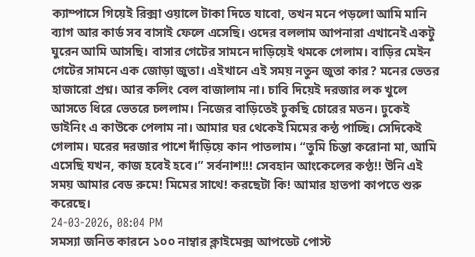ক্যাম্পাসে গিয়েই রিক্সা ওয়ালে টাকা দিতে যাবো, তখন মনে পড়লো আমি মানি ব্যাগ আর কার্ড সব বাসাই ফেলে এসেছি। ওদের বললাম আপনারা এখানেই একটু ঘুরেন আমি আসছি। বাসার গেটের সামনে দাড়িয়েই থমকে গেলাম। বাড়ির মেইন গেটের সামনে এক জোড়া জুতা। এইখানে এই সময় নতুন জুতা কার? মনের ভেতর হাজারো প্রশ্ন। আর কলিং বেল বাজালাম না। চাবি দিয়েই দরজার লক খুলে আসতে ধিরে ভেতরে চললাম। নিজের বাড়িতেই ঢুকছি চোরের মতন। ঢুকেই ডাইনিং এ কাউকে পেলাম না। আমার ঘর থেকেই মিমের কন্ঠ পাচ্ছি। সেদিকেই গেলাম। ঘরের দরজার পাশে দাঁড়িয়ে কান পাতলাম। “তুমি চিন্তা করোনা মা, আমি এসেছি যখন, কাজ হবেই হবে।” সর্বনাশ!!! সেবহান আংকেলের কণ্ঠ!! উনি এই সময় আমার বেড রুমে! মিমের সাথে! করছেটা কি! আমার হাতপা কাপতে শুরু করেছে।
24-03-2026, 08:04 PM
সমস্যা জনিত কারনে ১০০ নাম্বার ক্লাইমেক্স আপডেট পোস্ট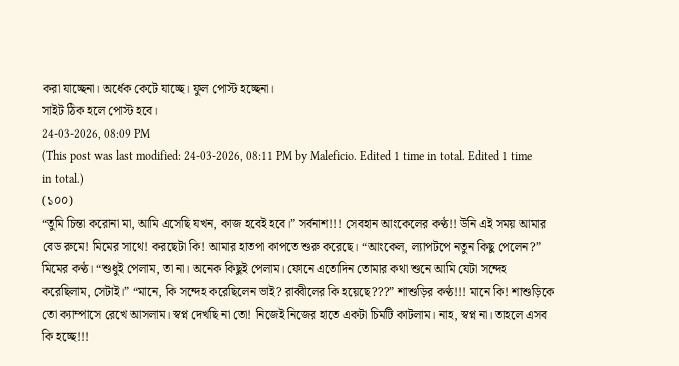করা যাচ্ছেনা। অর্ধেক কেটে যাচ্ছে। ফুল পোস্ট হচ্ছেনা।
সাইট ঠিক হলে পোস্ট হবে।
24-03-2026, 08:09 PM
(This post was last modified: 24-03-2026, 08:11 PM by Maleficio. Edited 1 time in total. Edited 1 time in total.)
(১০০)
“তুমি চিন্তা করোনা মা, আমি এসেছি যখন, কাজ হবেই হবে।” সর্বনাশ!!! সেবহান আংকেলের কণ্ঠ!! উনি এই সময় আমার বেড রুমে! মিমের সাথে! করছেটা কি! আমার হাতপা কাপতে শুরু করেছে। “আংকেল, ল্যাপটপে নতুন কিছু পেলেন?” মিমের কণ্ঠ। “শুধুই পেলাম, তা না। অনেক কিছুই পেলাম। ফোনে এতোদিন তোমার কথা শুনে আমি যেটা সন্দেহ করেছিলাম, সেটাই।” “মানে, কি সন্দেহ করেছিলেন ভাই? রাব্বীলের কি হয়েছে???” শাশুড়ির কণ্ঠ!!! মানে কি! শাশুড়িকে তো ক্যাম্পাসে রেখে আসলাম। স্বপ্ন দেখছি না তো! নিজেই নিজের হাতে একটা চিমটি কাটলাম। নাহ, স্বপ্ন না। তাহলে এসব কি হচ্ছে!!!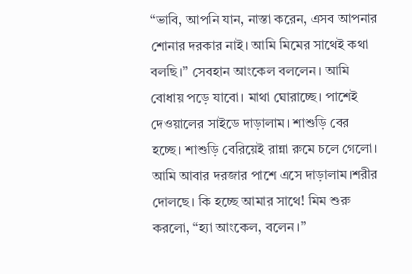“ভাবি, আপনি যান, নাস্তা করেন, এসব আপনার শোনার দরকার নাই। আমি মিমের সাথেই কথা বলছি।” সেবহান আংকেল বললেন। আমি বোধায় পড়ে যাবো। মাথা ঘোরাচ্ছে। পাশেই দেওয়ালের সাইডে দাড়ালাম। শাশুড়ি বের হচ্ছে। শাশুড়ি বেরিয়েই রান্না রুমে চলে গেলো। আমি আবার দরজার পাশে এসে দাড়ালাম।শরীর দোলছে। কি হচ্ছে আমার সাথে! মিম শুরু করলো, “হ্যা আংকেল, বলেন।”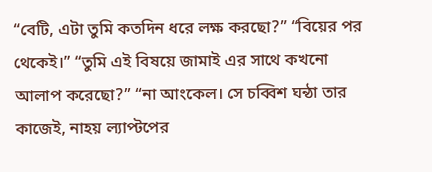“বেটি, এটা তুমি কতদিন ধরে লক্ষ করছো?” “বিয়ের পর থেকেই।” “তুমি এই বিষয়ে জামাই এর সাথে কখনো আলাপ করেছো?” “না আংকেল। সে চব্বিশ ঘন্ঠা তার কাজেই, নাহয় ল্যাপ্টপের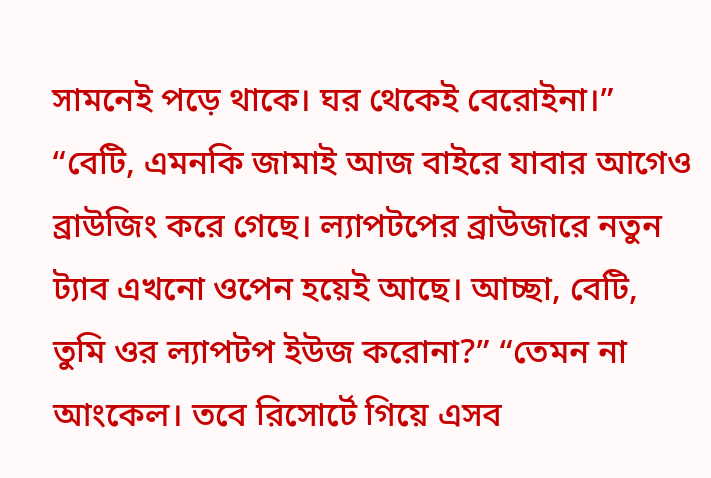সামনেই পড়ে থাকে। ঘর থেকেই বেরোইনা।” “বেটি, এমনকি জামাই আজ বাইরে যাবার আগেও ব্রাউজিং করে গেছে। ল্যাপটপের ব্রাউজারে নতুন ট্যাব এখনো ওপেন হয়েই আছে। আচ্ছা, বেটি, তুমি ওর ল্যাপটপ ইউজ করোনা?” “তেমন না আংকেল। তবে রিসোর্টে গিয়ে এসব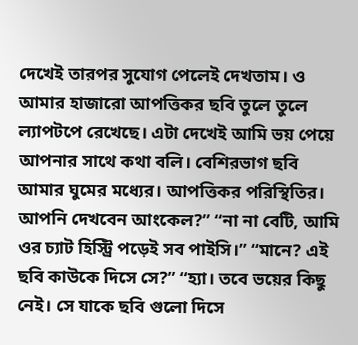দেখেই তারপর সুযোগ পেলেই দেখতাম। ও আমার হাজারো আপত্তিকর ছবি তুলে তুলে ল্যাপটপে রেখেছে। এটা দেখেই আমি ভয় পেয়ে আপনার সাথে কথা বলি। বেশিরভাগ ছবি আমার ঘুমের মধ্যের। আপত্তিকর পরিস্থিতির। আপনি দেখবেন আংকেল?” “না না বেটি, আমি ওর চ্যাট হিস্ট্রি পড়েই সব পাইসি।” “মানে? এই ছবি কাউকে দিসে সে?” “হ্যা। তবে ভয়ের কিছু নেই। সে যাকে ছবি গুলো দিসে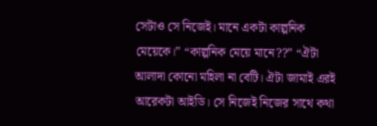সেটাও সে নিজেই। মানে একটা কাল্পনিক মেয়েকে।” “কাল্পনিক মেয়ে মানে??” “ঐটা আলাদা কোনো মহিলা না বেটি। ঐটা জামাই এরই আরেকটা আইডি। সে নিজেই নিজের সাথে কথা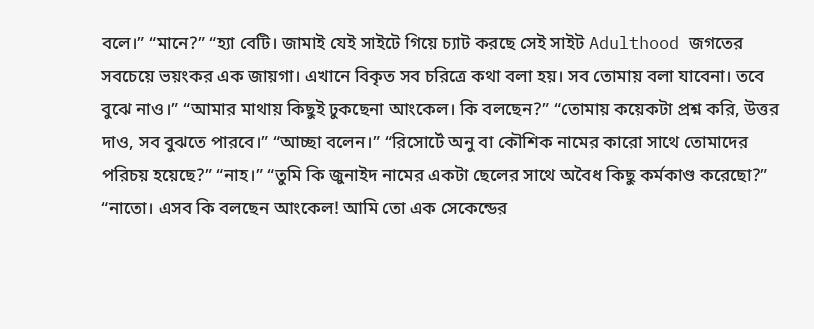বলে।” “মানে?” “হ্যা বেটি। জামাই যেই সাইটে গিয়ে চ্যাট করছে সেই সাইট Adulthood জগতের সবচেয়ে ভয়ংকর এক জায়গা। এখানে বিকৃত সব চরিত্রে কথা বলা হয়। সব তোমায় বলা যাবেনা। তবে বুঝে নাও।” “আমার মাথায় কিছুই ঢুকছেনা আংকেল। কি বলছেন?” “তোমায় কয়েকটা প্রশ্ন করি, উত্তর দাও, সব বুঝতে পারবে।” “আচ্ছা বলেন।” “রিসোর্টে অনু বা কৌশিক নামের কারো সাথে তোমাদের পরিচয় হয়েছে?” “নাহ।” “তুমি কি জুনাইদ নামের একটা ছেলের সাথে অবৈধ কিছু কর্মকাণ্ড করেছো?” “নাতো। এসব কি বলছেন আংকেল! আমি তো এক সেকেন্ডের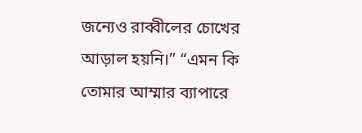জন্যেও রাব্বীলের চোখের আড়াল হয়নি।” “এমন কি তোমার আম্মার ব্যাপারে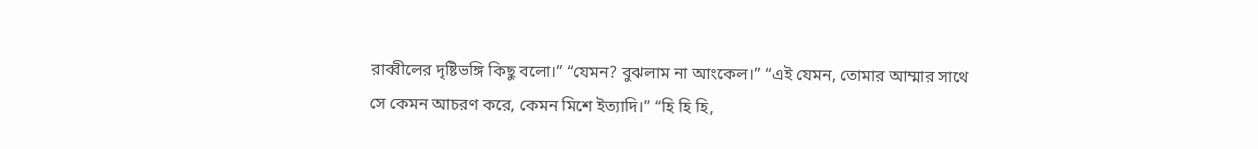রাব্বীলের দৃষ্টিভঙ্গি কিছু বলো।” “যেমন? বুঝলাম না আংকেল।” “এই যেমন, তোমার আম্মার সাথে সে কেমন আচরণ করে, কেমন মিশে ইত্যাদি।” “হি হি হি,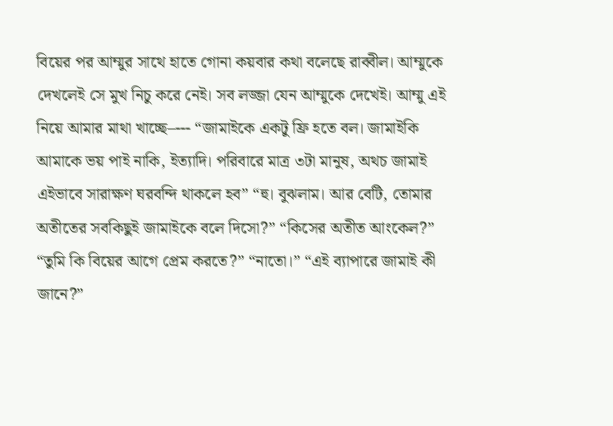বিয়ের পর আম্মুর সাথে হাতে গোনা কয়বার কথা বলেছে রাব্বীল। আম্মুকে দেখলেই সে মুখ নিচু করে নেই। সব লজ্জা যেন আম্মুকে দেখেই। আম্মু এই নিয়ে আমার মাথা খাচ্ছে–--- “জামাইকে একটু ফ্রি হতে বল। জামাইকি আমাকে ভয় পাই নাকি, ইত্যাদি। পরিবারে মাত্র ৩টা মানুষ, অথচ জামাই এইভাবে সারাক্ষণ ঘরবন্দি থাকলে হব” “হু। বুঝলাম। আর বেটি, তোমার অতীতের সবকিছুই জামাইকে বলে দিসো?” “কিসের অতীত আংকেল?” “তুমি কি বিয়ের আগে প্রেম করতে?” “নাতো।” “এই ব্যাপারে জামাই কী জানে?”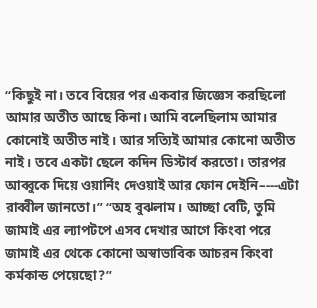“কিছুই না। তবে বিয়ের পর একবার জিজ্ঞেস করছিলো আমার অতীত আছে কিনা। আমি বলেছিলাম আমার কোনোই অতীত নাই। আর সত্যিই আমার কোনো অতীত নাই। তবে একটা ছেলে কদিন ডিস্টার্ব করতো। তারপর আব্বুকে দিয়ে ওয়ার্নিং দেওয়াই আর ফোন দেইনি–---এটা রাব্বীল জানতো।” “অহ বুঝলাম। আচ্ছা বেটি, তুমি জামাই এর ল্যাপটপে এসব দেখার আগে কিংবা পরে জামাই এর থেকে কোনো অস্বাভাবিক আচরন কিংবা কর্মকান্ড পেয়েছো?”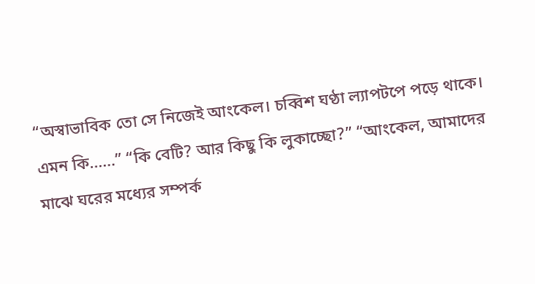“অস্বাভাবিক তো সে নিজেই আংকেল। চব্বিশ ঘণ্ঠা ল্যাপটপে পড়ে থাকে। এমন কি……” “কি বেটি? আর কিছু কি লুকাচ্ছো?” “আংকেল, আমাদের মাঝে ঘরের মধ্যের সম্পর্ক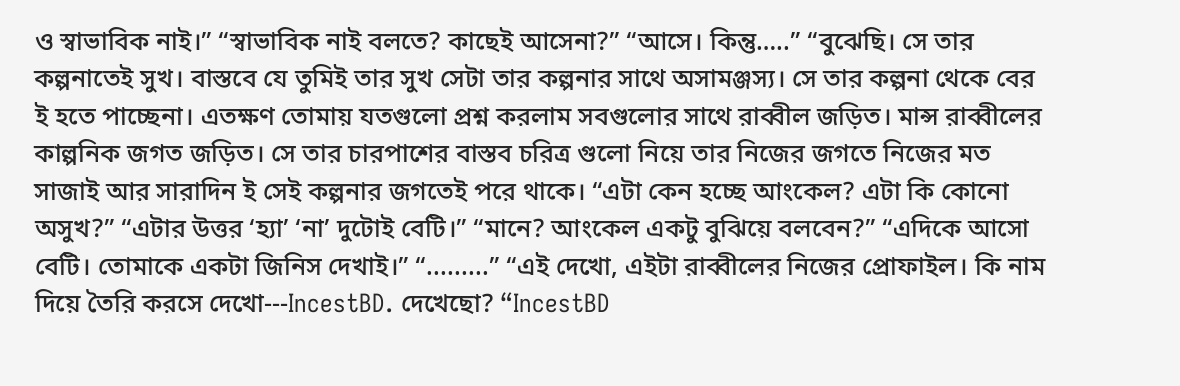ও স্বাভাবিক নাই।” “স্বাভাবিক নাই বলতে? কাছেই আসেনা?” “আসে। কিন্তু…..” “বুঝেছি। সে তার কল্পনাতেই সুখ। বাস্তবে যে তুমিই তার সুখ সেটা তার কল্পনার সাথে অসামঞ্জস্য। সে তার কল্পনা থেকে বের ই হতে পাচ্ছেনা। এতক্ষণ তোমায় যতগুলো প্রশ্ন করলাম সবগুলোর সাথে রাব্বীল জড়িত। মান্স রাব্বীলের কাল্পনিক জগত জড়িত। সে তার চারপাশের বাস্তব চরিত্র গুলো নিয়ে তার নিজের জগতে নিজের মত সাজাই আর সারাদিন ই সেই কল্পনার জগতেই পরে থাকে। “এটা কেন হচ্ছে আংকেল? এটা কি কোনো অসুখ?” “এটার উত্তর ‘হ্যা’ ‘না’ দুটোই বেটি।” “মানে? আংকেল একটু বুঝিয়ে বলবেন?” “এদিকে আসো বেটি। তোমাকে একটা জিনিস দেখাই।” “.........” “এই দেখো, এইটা রাব্বীলের নিজের প্রোফাইল। কি নাম দিয়ে তৈরি করসে দেখো---IncestBD. দেখেছো? “IncestBD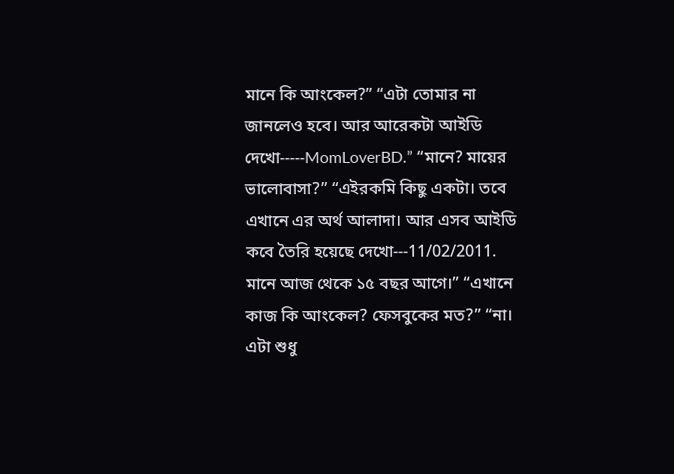মানে কি আংকেল?” “এটা তোমার না জানলেও হবে। আর আরেকটা আইডি দেখো-----MomLoverBD.” “মানে? মায়ের ভালোবাসা?” “এইরকমি কিছু একটা। তবে এখানে এর অর্থ আলাদা। আর এসব আইডি কবে তৈরি হয়েছে দেখো---11/02/2011. মানে আজ থেকে ১৫ বছর আগে।” “এখানে কাজ কি আংকেল? ফেসবুকের মত?” “না। এটা শুধু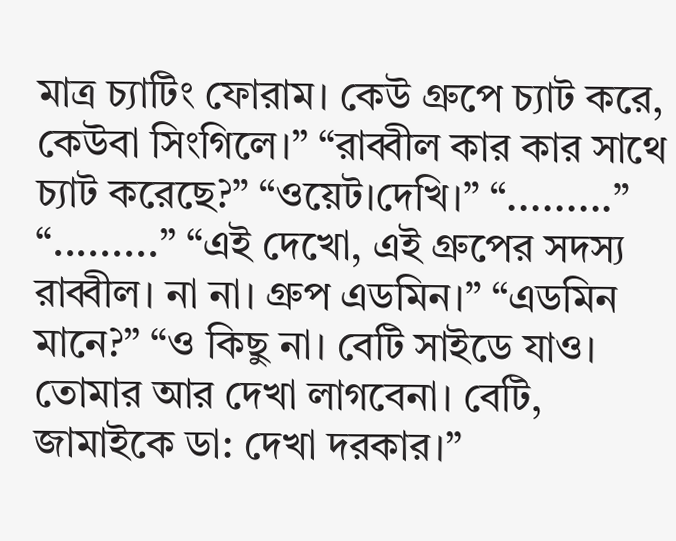মাত্র চ্যাটিং ফোরাম। কেউ গ্রুপে চ্যাট করে, কেউবা সিংগিলে।” “রাব্বীল কার কার সাথে চ্যাট করেছে?” “ওয়েট।দেখি।” “.........” “.........” “এই দেখো, এই গ্রুপের সদস্য রাব্বীল। না না। গ্রুপ এডমিন।” “এডমিন মানে?” “ও কিছু না। বেটি সাইডে যাও। তোমার আর দেখা লাগবেনা। বেটি, জামাইকে ডা: দেখা দরকার।”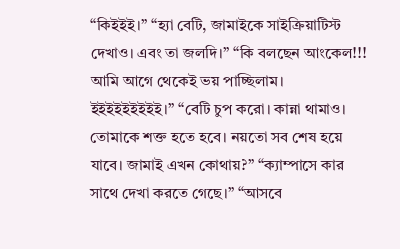“কিইইই।” “হ্যা বেটি, জামাইকে সাইক্রিয়াটিস্ট দেখাও। এবং তা জলদি।” “কি বলছেন আংকেল!!! আমি আগে থেকেই ভয় পাচ্ছিলাম। ইইইইইইইইই।” “বেটি চুপ করো। কান্না থামাও। তোমাকে শক্ত হতে হবে। নয়তো সব শেষ হয়ে যাবে। জামাই এখন কোথায়?” “ক্যাম্পাসে কার সাথে দেখা করতে গেছে।” “আসবে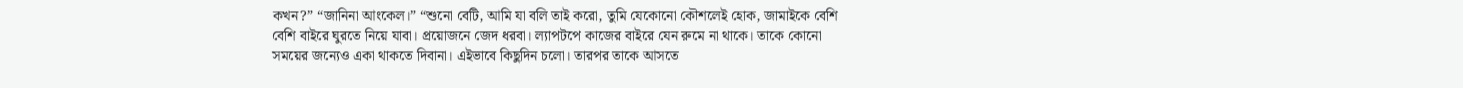কখন?” “জানিনা আংকেল।” “শুনো বেটি, আমি যা বলি তাই করো, তুমি যেকোনো কৌশলেই হোক, জামাইকে বেশি বেশি বাইরে ঘুরতে নিয়ে যাবা। প্রয়োজনে জেদ ধরবা। ল্যাপটপে কাজের বাইরে যেন রুমে না থাকে। তাকে কোনো সময়ের জন্যেও একা থাকতে দিবানা। এইভাবে কিছুদিন চলো। তারপর তাকে আসতে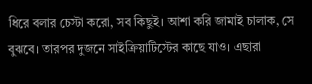ধিরে বলার চেস্টা করো, সব কিছুই। আশা করি জামাই চালাক, সে বুঝবে। তারপর দুজনে সাইক্রিয়াটিস্টের কাছে যাও। এছারা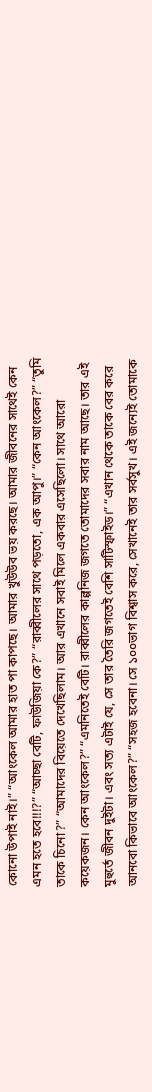কোনো উপাই নাই।” “আংকেল আমার হাত পা কাপছে। আমার খুউউব ভয় করছে। আমার জীবনের সাথেই কেন এমন হতে হবে!!!?” “আচ্ছা বেটি, ফাউজিয়া কে?” “রাব্বীলের সাথে পড়তো, এক আপু।” “কেন আংকেল?” “তুমি তাকে চিনো?” “আমাদের বিয়েতে দেখেছিলাম। আর এখানে সবাই মিলে একবার এসেছিলো। সাথে আরো কয়েকজন। কেন আংকেল?” “এমনিতেই বেটি। রাব্বীলের কাল্পনিজ জগতে তোমাদের সবার নাম আছে। তার এই মুহুর্তে জীবন দুইটা। এবং সত্য এটাই যে, সে তার তৈরি জগতেই বেশি সাটিস্ফাইড।” “এখান থেকে তাকে বের করে আনবো কিভাবে আংকেল?” “সহজ হবেনা। সে ১০০ভাগ বিশ্বাস করে, সেখানেই তার সর্বসুখ। এই জন্যেই তোমাকে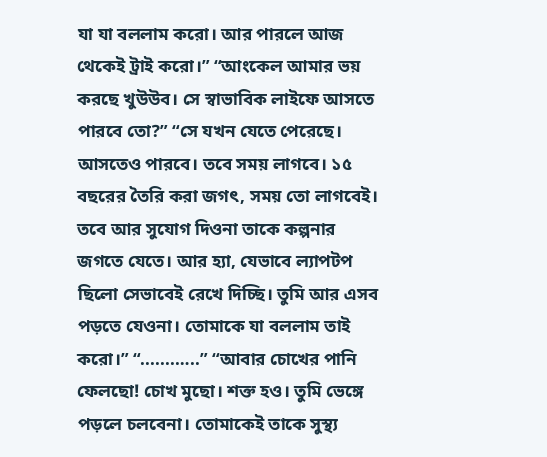যা যা বললাম করো। আর পারলে আজ থেকেই ট্রাই করো।” “আংকেল আমার ভয় করছে খুউউব। সে স্বাভাবিক লাইফে আসতে পারবে তো?” “সে যখন যেতে পেরেছে। আসতেও পারবে। তবে সময় লাগবে। ১৫ বছরের তৈরি করা জগৎ, সময় তো লাগবেই। তবে আর সুযোগ দিওনা তাকে কল্পনার জগতে যেতে। আর হ্যা, যেভাবে ল্যাপটপ ছিলো সেভাবেই রেখে দিচ্ছি। তুমি আর এসব পড়তে যেওনা। তোমাকে যা বললাম তাই করো।” “.......…..” “আবার চোখের পানি ফেলছো! চোখ মুছো। শক্ত হও। তুমি ভেঙ্গে পড়লে চলবেনা। তোমাকেই তাকে সুস্থ্য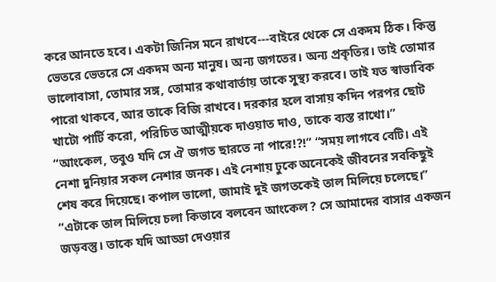করে আনতে হবে। একটা জিনিস মনে রাখবে---বাইরে থেকে সে একদম ঠিক। কিন্তু ভেতরে ভেতরে সে একদম অন্য মানুষ। অন্য জগতের। অন্য প্রকৃতির। তাই তোমার ভালোবাসা, তোমার সঙ্গ, তোমার কথাবার্তায় তাকে সুস্থ্য করবে। তাই যত স্বাভাবিক পারো থাকবে, আর তাকে বিজি রাখবে। দরকার হলে বাসায় কদিন পরপর ছোট খাটো পার্টি করো, পরিচিত আত্মীয়কে দাওয়াত দাও, তাকে ব্যস্ত রাখো।” “আংকেল, তবুও যদি সে ঐ জগত ছারতে না পারে!?!” “সময় লাগবে বেটি। এই নেশা দুনিয়ার সকল নেশার জনক। এই নেশায় ঢুকে অনেকেই জীবনের সবকিছুই শেষ করে দিয়েছে। কপাল ভালো, জামাই দুই জগতকেই তাল মিলিয়ে চলেছে।” “এটাকে তাল মিলিয়ে চলা কিভাবে বলবেন আংকেল? সে আমাদের বাসার একজন জড়বস্তু। তাকে যদি আড্ডা দেওয়ার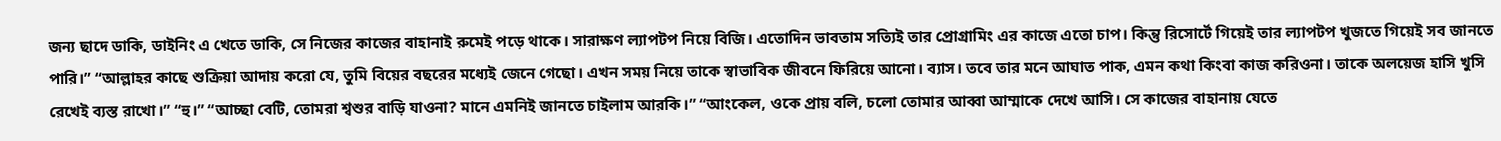জন্য ছাদে ডাকি, ডাইনিং এ খেতে ডাকি, সে নিজের কাজের বাহানাই রুমেই পড়ে থাকে। সারাক্ষণ ল্যাপটপ নিয়ে বিজি। এতোদিন ভাবতাম সত্যিই তার প্রোগ্রামিং এর কাজে এতো চাপ। কিন্তু রিসোর্টে গিয়েই তার ল্যাপটপ খুজতে গিয়েই সব জানতে পারি।” “আল্লাহর কাছে শুক্রিয়া আদায় করো যে, তুমি বিয়ের বছরের মধ্যেই জেনে গেছো। এখন সময় নিয়ে তাকে স্বাভাবিক জীবনে ফিরিয়ে আনো। ব্যাস। তবে তার মনে আঘাত পাক, এমন কথা কিংবা কাজ করিওনা। তাকে অলয়েজ হাসি খুসি রেখেই ব্যস্ত রাখো।” “হু।” “আচ্ছা বেটি, তোমরা শ্বশুর বাড়ি যাওনা? মানে এমনিই জানতে চাইলাম আরকি।” “আংকেল, ওকে প্রায় বলি, চলো তোমার আব্বা আম্মাকে দেখে আসি। সে কাজের বাহানায় যেতে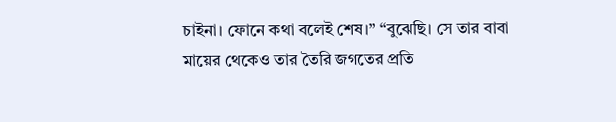চাইনা। ফোনে কথা বলেই শেষ।” “বুঝেছি। সে তার বাবা মায়ের থেকেও তার তৈরি জগতের প্রতি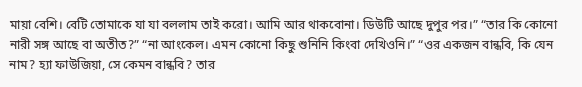মায়া বেশি। বেটি তোমাকে যা যা বললাম তাই করো। আমি আর থাকবোনা। ডিউটি আছে দুপুর পর।” “তার কি কোনো নারী সঙ্গ আছে বা অতীত?” “না আংকেল। এমন কোনো কিছু শুনিনি কিংবা দেখিওনি।” “ওর একজন বান্ধবি, কি যেন নাম? হ্যা ফাউজিয়া, সে কেমন বান্ধবি? তার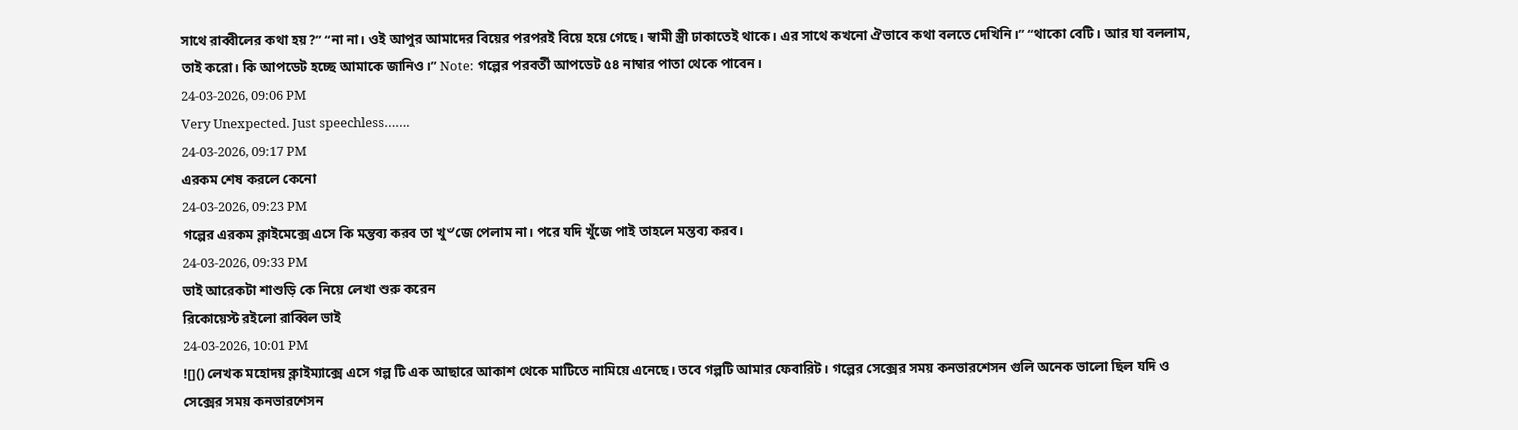সাথে রাব্বীলের কথা হয়?” “না না। ওই আপুর আমাদের বিয়ের পরপরই বিয়ে হয়ে গেছে। স্বামী স্ত্রী ঢাকাতেই থাকে। এর সাথে কখনো ঐভাবে কথা বলতে দেখিনি।” “থাকো বেটি। আর যা বললাম, তাই করো। কি আপডেট হচ্ছে আমাকে জানিও।” Note: গল্পের পরবর্তী আপডেট ৫৪ নাম্বার পাতা থেকে পাবেন।
24-03-2026, 09:06 PM
Very Unexpected. Just speechless…….
24-03-2026, 09:17 PM
এরকম শেষ করলে কেনো
24-03-2026, 09:23 PM
গল্পের এরকম ক্লাইমেক্সে এসে কি মন্তব্য করব তা খু৺জে পেলাম না। পরে যদি খুঁজে পাই তাহলে মন্তব্য করব।
24-03-2026, 09:33 PM
ভাই আরেকটা শাশুড়ি কে নিয়ে লেখা শুরু করেন
রিকোয়েস্ট রইলো রাব্বিল ভাই
24-03-2026, 10:01 PM
![]() লেখক মহোদয় ক্লাইম্যাক্সে এসে গল্প টি এক আছারে আকাশ থেকে মাটিতে নামিয়ে এনেছে। তবে গল্পটি আমার ফেবারিট। গল্পের সেক্সের সময় কনভারশেসন গুলি অনেক ভালো ছিল যদি ও সেক্সের সময় কনভারশেসন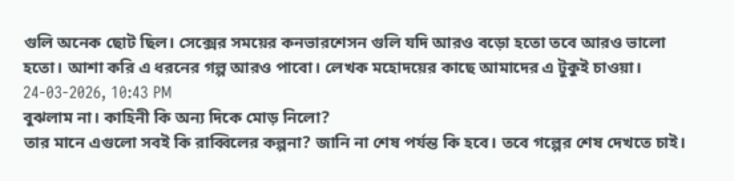গুলি অনেক ছোট ছিল। সেক্সের সময়ের কনভারশেসন গুলি যদি আরও বড়ো হতো তবে আরও ভালো হতো। আশা করি এ ধরনের গল্প আরও পাবো। লেখক মহোদয়ের কাছে আমাদের এ টুকুই চাওয়া।
24-03-2026, 10:43 PM
বুঝলাম না। কাহিনী কি অন্য দিকে মোড় নিলো?
তার মানে এগুলো সবই কি রাব্বিলের কল্পনা? জানি না শেষ পর্যন্ত কি হবে। তবে গল্পের শেষ দেখতে চাই।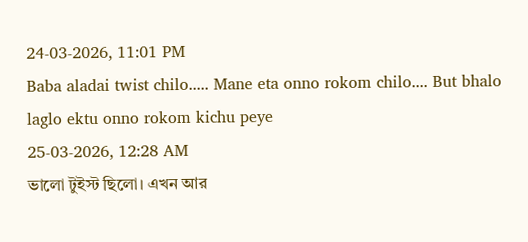24-03-2026, 11:01 PM
Baba aladai twist chilo..... Mane eta onno rokom chilo.... But bhalo laglo ektu onno rokom kichu peye
25-03-2026, 12:28 AM
ভালো টুইস্ট ছিলো। এখন আর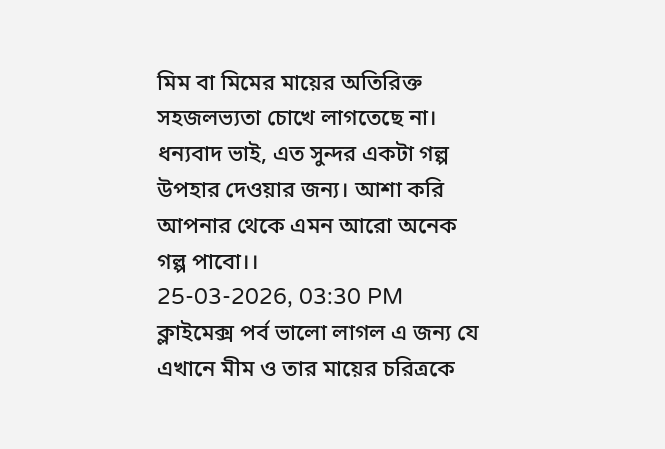মিম বা মিমের মায়ের অতিরিক্ত সহজলভ্যতা চোখে লাগতেছে না। ধন্যবাদ ভাই, এত সুন্দর একটা গল্প উপহার দেওয়ার জন্য। আশা করি আপনার থেকে এমন আরো অনেক গল্প পাবো।।
25-03-2026, 03:30 PM
ক্লাইমেক্স পর্ব ভালো লাগল এ জন্য যে এখানে মীম ও তার মায়ের চরিত্রকে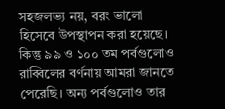সহজলভ্য নয়, বরং ভালো হিসেবে উপস্থাপন করা হয়েছে। কিন্তু ৯৯ ও ১০০ তম পর্বগুলোও রাব্বিলের বর্ণনায় আমরা জানতে পেরেছি। অন্য পর্বগুলোও তার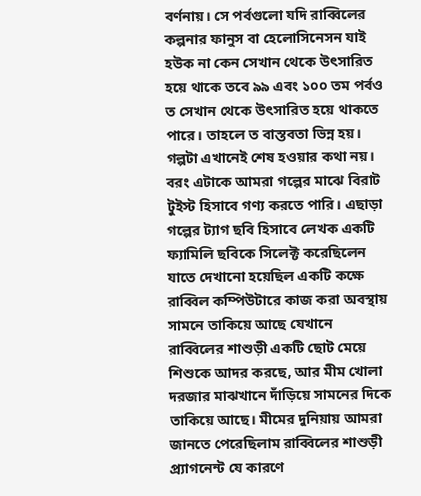বর্ণনায়। সে পর্বগুলো যদি রাব্বিলের কল্পনার ফানুস বা হেলোসিনেসন যাই হউক না কেন সেখান থেকে উৎসারিত হয়ে থাকে তবে ৯৯ এবং ১০০ তম পর্বও ত সেখান থেকে উৎসারিত হয়ে থাকতে পারে। তাহলে ত বাস্তবতা ভিন্ন হয়। গল্পটা এখানেই শেষ হওয়ার কথা নয়। বরং এটাকে আমরা গল্পের মাঝে বিরাট টুইস্ট হিসাবে গণ্য করতে পারি। এছাড়া গল্পের ট্যাগ ছবি হিসাবে লেখক একটি ফ্যামিলি ছবিকে সিলেক্ট করেছিলেন যাতে দেখানো হয়েছিল একটি কক্ষে রাব্বিল কম্পিউটারে কাজ করা অবস্থায় সামনে তাকিয়ে আছে যেখানে রাব্বিলের শাশুড়ী একটি ছোট মেয়ে শিশুকে আদর করছে, আর মীম খোলা দরজার মাঝখানে দাঁড়িয়ে সামনের দিকে তাকিয়ে আছে। মীমের দুনিয়ায় আমরা জানতে পেরেছিলাম রাব্বিলের শাশুড়ী প্র্যাগনেন্ট যে কারণে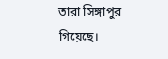তারা সিঙ্গাপুর গিয়েছে।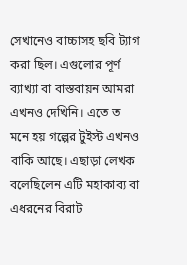সেখানেও বাচ্চাসহ ছবি ট্যাগ করা ছিল। এগুলোর পূর্ণ ব্যাখ্যা বা বাস্তবায়ন আমরা এখনও দেখিনি। এতে ত মনে হয় গল্পের টুইস্ট এখনও বাকি আছে। এছাড়া লেখক বলেছিলেন এটি মহাকাব্য বা এধরনের বিরাট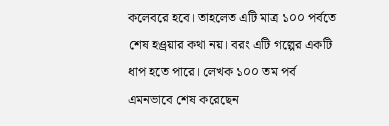কলেবরে হবে। তাহলেত এটি মাত্র ১০০ পর্বতে শেষ হও্রয়ার কথা নয়। বরং এটি গল্পের একটি ধাপ হতে পারে। লেখক ১০০ তম পর্ব এমনভাবে শেষ করেছেন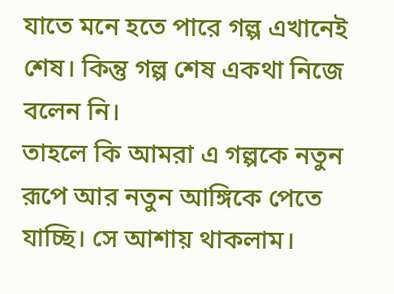যাতে মনে হতে পারে গল্প এখানেই শেষ। কিন্তু গল্প শেষ একথা নিজে বলেন নি।
তাহলে কি আমরা এ গল্পকে নতুন রূপে আর নতুন আঙ্গিকে পেতে যাচ্ছি। সে আশায় থাকলাম।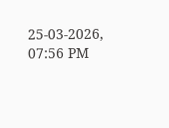25-03-2026, 07:56 PM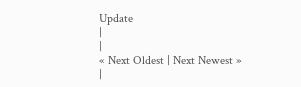Update
|
|
« Next Oldest | Next Newest »
|